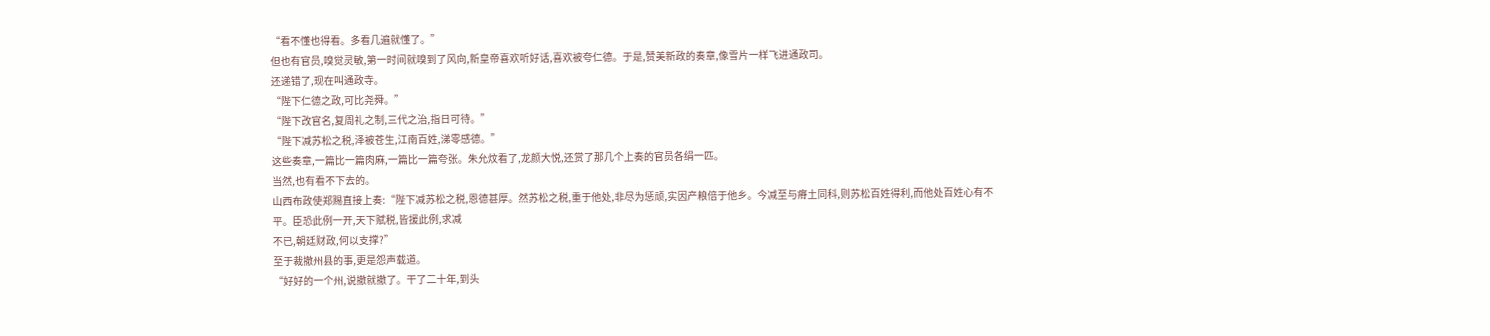“看不懂也得看。多看几遍就懂了。”
但也有官员,嗅觉灵敏,第一时间就嗅到了风向,新皇帝喜欢听好话,喜欢被夸仁德。于是,赞美新政的奏章,像雪片一样飞进通政司。
还递错了,现在叫通政寺。
“陛下仁德之政,可比尧舜。”
“陛下改官名,复周礼之制,三代之治,指日可待。”
“陛下减苏松之税,泽被苍生,江南百姓,涕零感德。”
这些奏章,一篇比一篇肉麻,一篇比一篇夸张。朱允炆看了,龙颜大悦,还赏了那几个上奏的官员各绢一匹。
当然,也有看不下去的。
山西布政使郑赐直接上奏:“陛下减苏松之税,恩德甚厚。然苏松之税,重于他处,非尽为惩顽,实因产粮倍于他乡。今减至与瘠土同科,则苏松百姓得利,而他处百姓心有不平。臣恐此例一开,天下赋税,皆援此例,求减
不已,朝廷财政,何以支撑?”
至于裁撤州县的事,更是怨声载道。
“好好的一个州,说撤就撤了。干了二十年,到头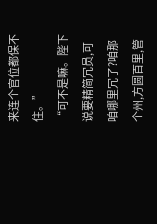来连个官位都保不住。”
“可不是嘛。陛下说要精简冗员,可咱哪里冗了?咱那个州,方圆百里,管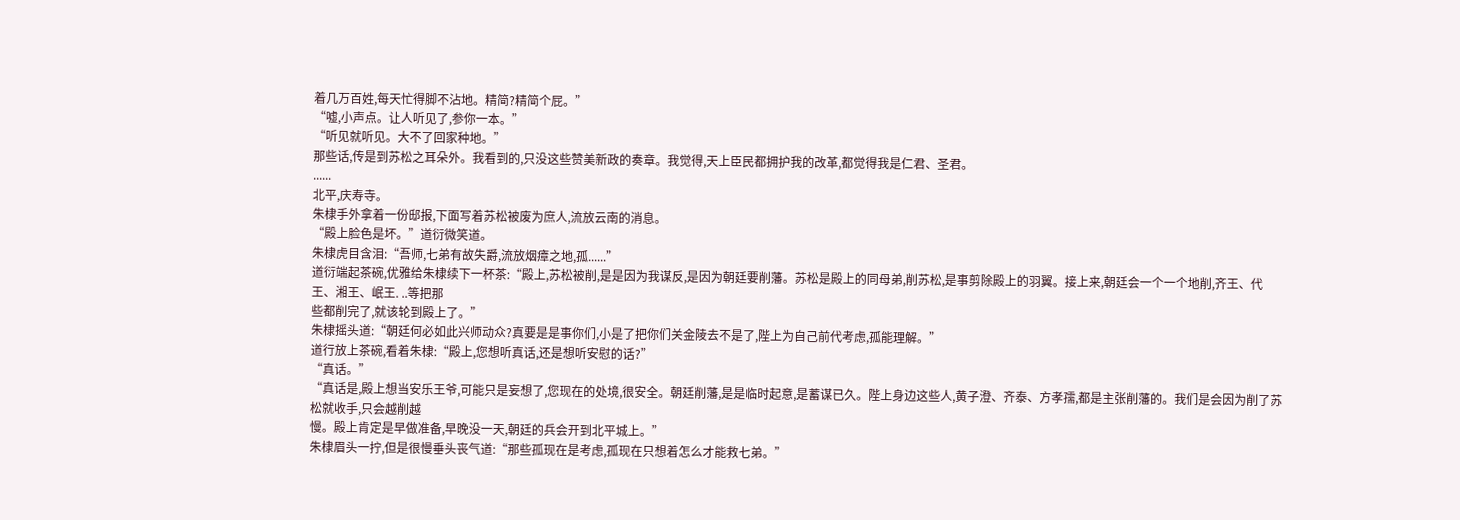着几万百姓,每天忙得脚不沾地。精简?精简个屁。”
“嘘,小声点。让人听见了,参你一本。”
“听见就听见。大不了回家种地。”
那些话,传是到苏松之耳朵外。我看到的,只没这些赞美新政的奏章。我觉得,天上臣民都拥护我的改革,都觉得我是仁君、圣君。
......
北平,庆寿寺。
朱棣手外拿着一份邸报,下面写着苏松被废为庶人,流放云南的消息。
“殿上脸色是坏。”道衍微笑道。
朱棣虎目含泪:“吾师,七弟有故失爵,流放烟瘴之地,孤......”
道衍端起茶碗,优雅给朱棣续下一杯茶:“殿上,苏松被削,是是因为我谋反,是因为朝廷要削藩。苏松是殿上的同母弟,削苏松,是事剪除殿上的羽翼。接上来,朝廷会一个一个地削,齐王、代王、湘王、岷王. ..等把那
些都削完了,就该轮到殿上了。”
朱棣摇头道:“朝廷何必如此兴师动众?真要是是事你们,小是了把你们关金陵去不是了,陛上为自己前代考虑,孤能理解。”
道行放上茶碗,看着朱棣:“殿上,您想听真话,还是想听安慰的话?”
“真话。”
“真话是,殿上想当安乐王爷,可能只是妄想了,您现在的处境,很安全。朝廷削藩,是是临时起意,是蓄谋已久。陛上身边这些人,黄子澄、齐泰、方孝孺,都是主张削藩的。我们是会因为削了苏松就收手,只会越削越
慢。殿上肯定是早做准备,早晚没一天,朝廷的兵会开到北平城上。”
朱棣眉头一拧,但是很慢垂头丧气道:“那些孤现在是考虑,孤现在只想着怎么才能救七弟。”